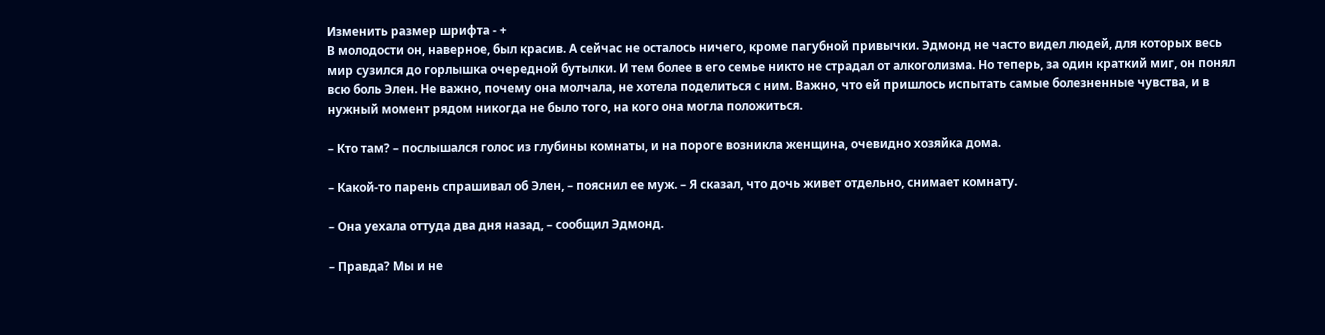Изменить размер шрифта - +
В молодости он, наверное, был красив. А сейчас не осталось ничего, кроме пагубной привычки. Эдмонд не часто видел людей, для которых весь мир сузился до горлышка очередной бутылки. И тем более в его семье никто не страдал от алкоголизма. Но теперь, за один краткий миг, он понял всю боль Элен. Не важно, почему она молчала, не хотела поделиться с ним. Важно, что ей пришлось испытать самые болезненные чувства, и в нужный момент рядом никогда не было того, на кого она могла положиться.

– Кто там? – послышался голос из глубины комнаты, и на пороге возникла женщина, очевидно хозяйка дома.

– Какой-то парень спрашивал об Элен, – пояснил ее муж. – Я сказал, что дочь живет отдельно, снимает комнату.

– Она уехала оттуда два дня назад, – сообщил Эдмонд.

– Правда? Мы и не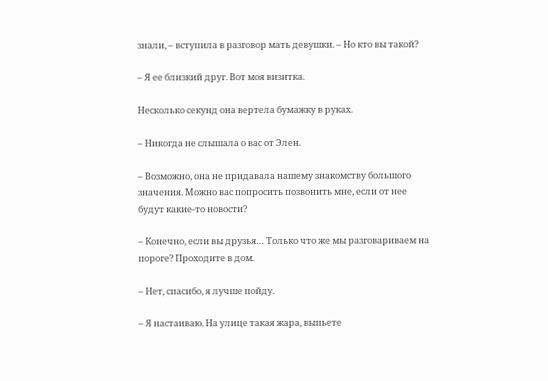знали, – вступила в разговор мать девушки. – Но кто вы такой?

– Я ее близкий друг. Вот моя визитка.

Несколько секунд она вертела бумажку в руках.

– Никогда не слышала о вас от Элен.

– Возможно, она не придавала нашему знакомству большого значения. Можно вас попросить позвонить мне, если от нее будут какие-то новости?

– Конечно, если вы друзья… Только что же мы разговариваем на пороге? Проходите в дом.

– Нет, спасибо, я лучше пойду.

– Я настаиваю. На улице такая жара, выпьете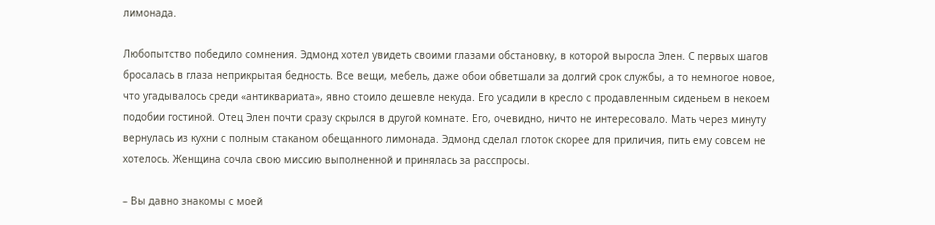лимонада.

Любопытство победило сомнения. Эдмонд хотел увидеть своими глазами обстановку, в которой выросла Элен. С первых шагов бросалась в глаза неприкрытая бедность. Все вещи, мебель, даже обои обветшали за долгий срок службы, а то немногое новое, что угадывалось среди «антиквариата», явно стоило дешевле некуда. Его усадили в кресло с продавленным сиденьем в некоем подобии гостиной. Отец Элен почти сразу скрылся в другой комнате. Его, очевидно, ничто не интересовало. Мать через минуту вернулась из кухни с полным стаканом обещанного лимонада. Эдмонд сделал глоток скорее для приличия, пить ему совсем не хотелось. Женщина сочла свою миссию выполненной и принялась за расспросы.

– Вы давно знакомы с моей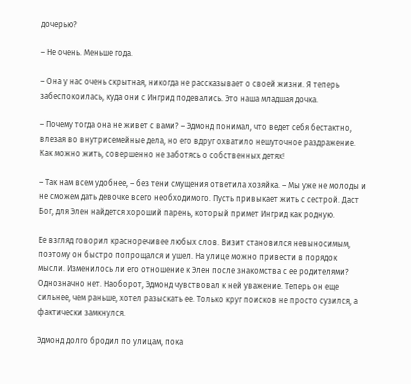дочерью?

– Не очень. Меньше года.

– Она у нас очень скрытная, никогда не рассказывает о своей жизни. Я теперь забеспокоилась, куда они с Ингрид подевались. Это наша младшая дочка.

– Почему тогда она не живет с вами? – Эдмонд понимал, что ведет себя бестактно, влезая во внутрисемейные дела, но его вдруг охватило нешуточное раздражение. Как можно жить, совершенно не заботясь о собственных детях!

– Так нам всем удобнее, – без тени смущения ответила хозяйка. – Мы уже не молоды и не сможем дать девочке всего необходимого. Пусть привыкает жить с сестрой. Даст Бог, для Элен найдется хороший парень, который примет Ингрид как родную.

Ее взгляд говорил красноречивее любых слов. Визит становился невыносимым, поэтому он быстро попрощался и ушел. На улице можно привести в порядок мысли. Изменилось ли его отношение к Элен после знакомства с ее родителями? Однозначно нет. Наоборот, Эдмонд чувствовал к ней уважение. Теперь он еще сильнее, чем раньше, хотел разыскать ее. Только круг поисков не просто сузился, а фактически замкнулся.

Эдмонд долго бродил по улицам, пока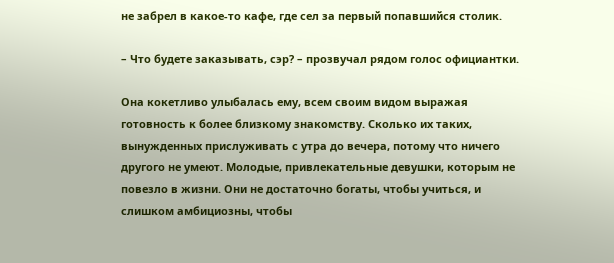не забрел в какое-то кафе, где сел за первый попавшийся столик.

– Что будете заказывать, сэр? – прозвучал рядом голос официантки.

Она кокетливо улыбалась ему, всем своим видом выражая готовность к более близкому знакомству. Сколько их таких, вынужденных прислуживать с утра до вечера, потому что ничего другого не умеют. Молодые, привлекательные девушки, которым не повезло в жизни. Они не достаточно богаты, чтобы учиться, и слишком амбициозны, чтобы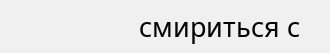смириться с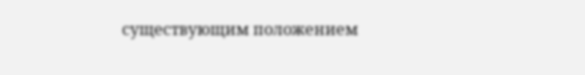существующим положением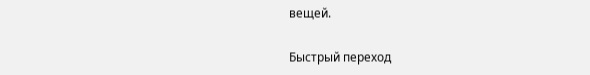вещей.

Быстрый переход